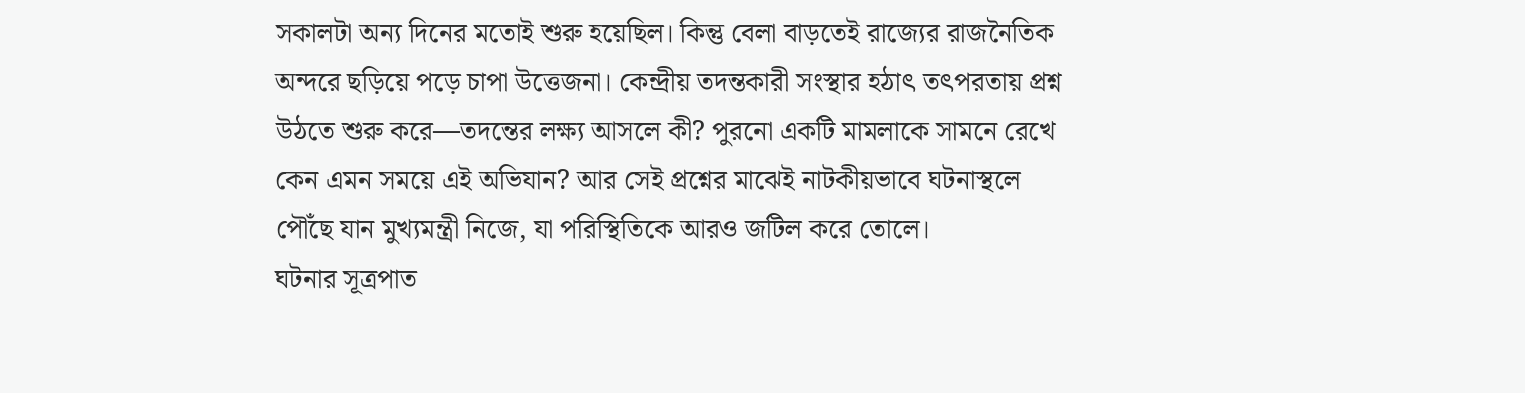সকালটা অন্য দিনের মতোই শুরু হয়েছিল। কিন্তু বেলা বাড়তেই রাজ্যের রাজনৈতিক অন্দরে ছড়িয়ে পড়ে চাপা উত্তেজনা। কেন্দ্রীয় তদন্তকারী সংস্থার হঠাৎ তৎপরতায় প্রশ্ন উঠতে শুরু করে—তদন্তের লক্ষ্য আসলে কী? পুরনো একটি মামলাকে সামনে রেখে কেন এমন সময়ে এই অভিযান? আর সেই প্রশ্নের মাঝেই নাটকীয়ভাবে ঘটনাস্থলে পৌঁছে যান মুখ্যমন্ত্রী নিজে, যা পরিস্থিতিকে আরও জটিল করে তোলে।
ঘটনার সূত্রপাত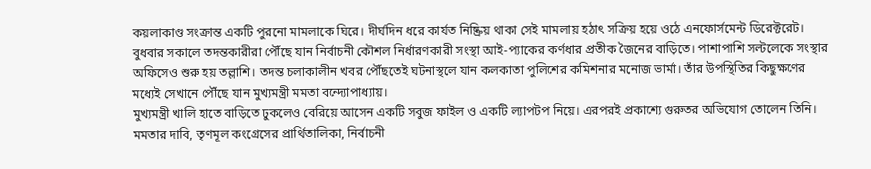কয়লাকাণ্ড সংক্রান্ত একটি পুরনো মামলাকে ঘিরে। দীর্ঘদিন ধরে কার্যত নিষ্ক্রিয় থাকা সেই মামলায় হঠাৎ সক্রিয় হয়ে ওঠে এনফোর্সমেন্ট ডিরেক্টরেট। বুধবার সকালে তদন্তকারীরা পৌঁছে যান নির্বাচনী কৌশল নির্ধারণকারী সংস্থা আই-প্যাকের কর্ণধার প্রতীক জৈনের বাড়িতে। পাশাপাশি সল্টলেকে সংস্থার অফিসেও শুরু হয় তল্লাশি। তদন্ত চলাকালীন খবর পৌঁছতেই ঘটনাস্থলে যান কলকাতা পুলিশের কমিশনার মনোজ ভার্মা। তাঁর উপস্থিতির কিছুক্ষণের মধ্যেই সেখানে পৌঁছে যান মুখ্যমন্ত্রী মমতা বন্দ্যোপাধ্যায়।
মুখ্যমন্ত্রী খালি হাতে বাড়িতে ঢুকলেও বেরিয়ে আসেন একটি সবুজ ফাইল ও একটি ল্যাপটপ নিয়ে। এরপরই প্রকাশ্যে গুরুতর অভিযোগ তোলেন তিনি। মমতার দাবি, তৃণমূল কংগ্রেসের প্রার্থিতালিকা, নির্বাচনী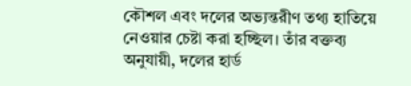কৌশল এবং দলের অভ্যন্তরীণ তথ্য হাতিয়ে নেওয়ার চেষ্টা করা হচ্ছিল। তাঁর বক্তব্য অনুযায়ী, দলের হার্ড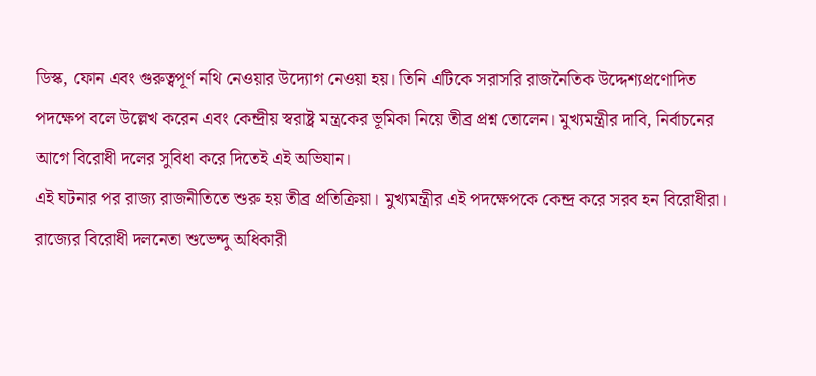ডিস্ক, ফোন এবং গুরুত্বপূর্ণ নথি নেওয়ার উদ্যোগ নেওয়া হয়। তিনি এটিকে সরাসরি রাজনৈতিক উদ্দেশ্যপ্রণোদিত পদক্ষেপ বলে উল্লেখ করেন এবং কেন্দ্রীয় স্বরাষ্ট্র মন্ত্রকের ভূমিকা নিয়ে তীব্র প্রশ্ন তোলেন। মুখ্যমন্ত্রীর দাবি, নির্বাচনের আগে বিরোধী দলের সুবিধা করে দিতেই এই অভিযান।
এই ঘটনার পর রাজ্য রাজনীতিতে শুরু হয় তীব্র প্রতিক্রিয়া। মুখ্যমন্ত্রীর এই পদক্ষেপকে কেন্দ্র করে সরব হন বিরোধীরা। রাজ্যের বিরোধী দলনেতা শুভেন্দু অধিকারী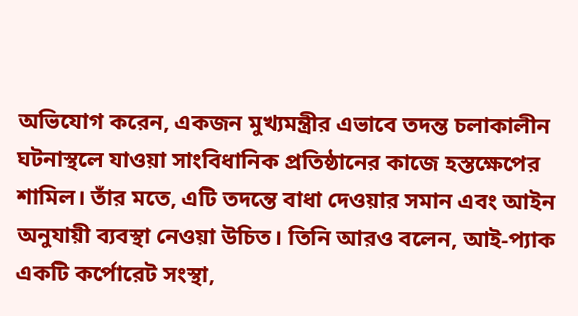অভিযোগ করেন, একজন মুখ্যমন্ত্রীর এভাবে তদন্ত চলাকালীন ঘটনাস্থলে যাওয়া সাংবিধানিক প্রতিষ্ঠানের কাজে হস্তক্ষেপের শামিল। তাঁর মতে, এটি তদন্তে বাধা দেওয়ার সমান এবং আইন অনুযায়ী ব্যবস্থা নেওয়া উচিত। তিনি আরও বলেন, আই-প্যাক একটি কর্পোরেট সংস্থা,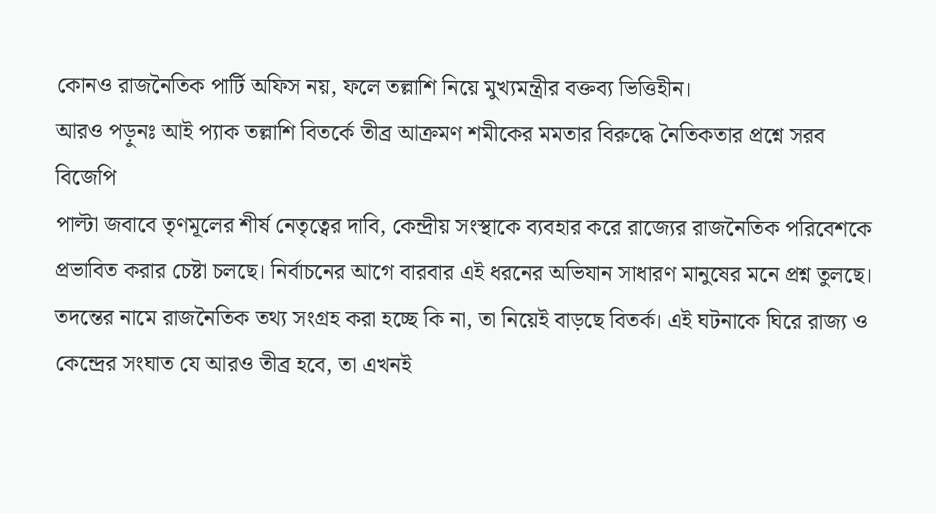কোনও রাজনৈতিক পার্টি অফিস নয়, ফলে তল্লাশি নিয়ে মুখ্যমন্ত্রীর বক্তব্য ভিত্তিহীন।
আরও পড়ুনঃ আই প্যাক তল্লাশি বিতর্কে তীব্র আক্রমণ শমীকের মমতার বিরুদ্ধে নৈতিকতার প্রশ্নে সরব বিজেপি
পাল্টা জবাবে তৃণমূলের শীর্ষ নেতৃত্বের দাবি, কেন্দ্রীয় সংস্থাকে ব্যবহার করে রাজ্যের রাজনৈতিক পরিবেশকে প্রভাবিত করার চেষ্টা চলছে। নির্বাচনের আগে বারবার এই ধরনের অভিযান সাধারণ মানুষের মনে প্রশ্ন তুলছে। তদন্তের নামে রাজনৈতিক তথ্য সংগ্রহ করা হচ্ছে কি না, তা নিয়েই বাড়ছে বিতর্ক। এই ঘটনাকে ঘিরে রাজ্য ও কেন্দ্রের সংঘাত যে আরও তীব্র হবে, তা এখনই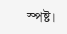স্পষ্ট।